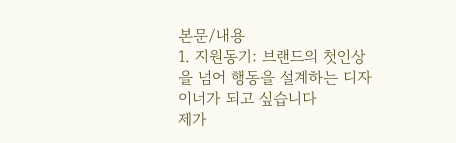본문/내용
1. 지원동기: 브랜드의 첫인상을 넘어 행동을 설계하는 디자이너가 되고 싶습니다
제가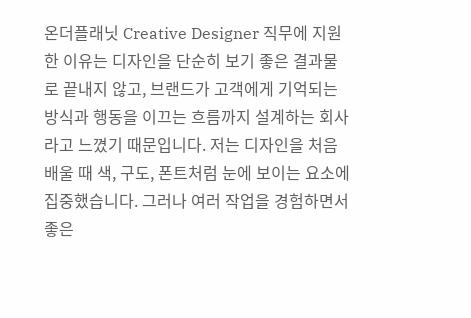온더플래닛 Creative Designer 직무에 지원한 이유는 디자인을 단순히 보기 좋은 결과물로 끝내지 않고, 브랜드가 고객에게 기억되는 방식과 행동을 이끄는 흐름까지 설계하는 회사라고 느꼈기 때문입니다. 저는 디자인을 처음 배울 때 색, 구도, 폰트처럼 눈에 보이는 요소에 집중했습니다. 그러나 여러 작업을 경험하면서 좋은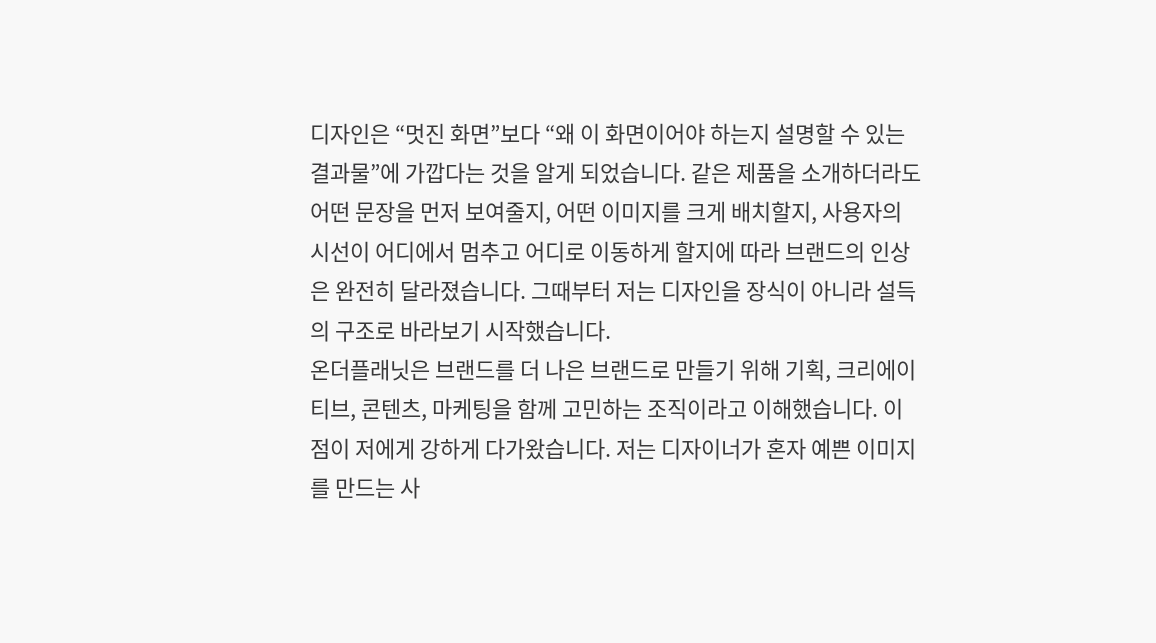디자인은 “멋진 화면”보다 “왜 이 화면이어야 하는지 설명할 수 있는 결과물”에 가깝다는 것을 알게 되었습니다. 같은 제품을 소개하더라도 어떤 문장을 먼저 보여줄지, 어떤 이미지를 크게 배치할지, 사용자의 시선이 어디에서 멈추고 어디로 이동하게 할지에 따라 브랜드의 인상은 완전히 달라졌습니다. 그때부터 저는 디자인을 장식이 아니라 설득의 구조로 바라보기 시작했습니다.
온더플래닛은 브랜드를 더 나은 브랜드로 만들기 위해 기획, 크리에이티브, 콘텐츠, 마케팅을 함께 고민하는 조직이라고 이해했습니다. 이 점이 저에게 강하게 다가왔습니다. 저는 디자이너가 혼자 예쁜 이미지를 만드는 사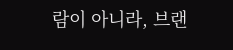람이 아니라, 브랜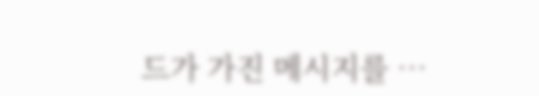드가 가진 메시지를 …